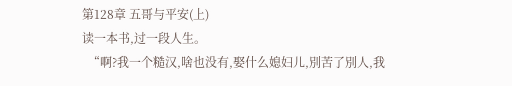第128章 五哥与平安(上)
读一本书,过一段人生。
  “啊?我一个糙汉,啥也没有,娶什么媳妇儿,別苦了別人,我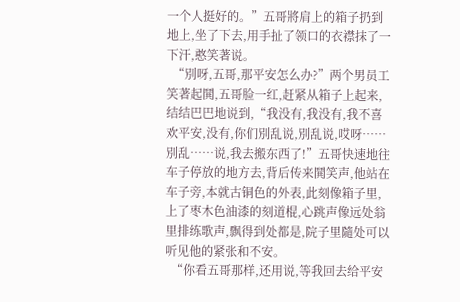一个人挺好的。”五哥將肩上的箱子扔到地上,坐了下去,用手扯了领口的衣襟抹了一下汗,憨笑著说。
  “別呀,五哥,那平安怎么办?”两个男员工笑著起鬨,五哥脸一红,赶紧从箱子上起来,结结巴巴地说到,“我没有,我没有,我不喜欢平安,没有,你们別乱说,別乱说,哎呀……別乱……说,我去搬东西了!”五哥快速地往车子停放的地方去,背后传来鬨笑声,他站在车子旁,本就古铜色的外表,此刻像箱子里,上了枣木色油漆的刻道棍,心跳声像远处翁里排练歌声,飘得到处都是,院子里隨处可以听见他的紧张和不安。
  “你看五哥那样,还用说,等我回去给平安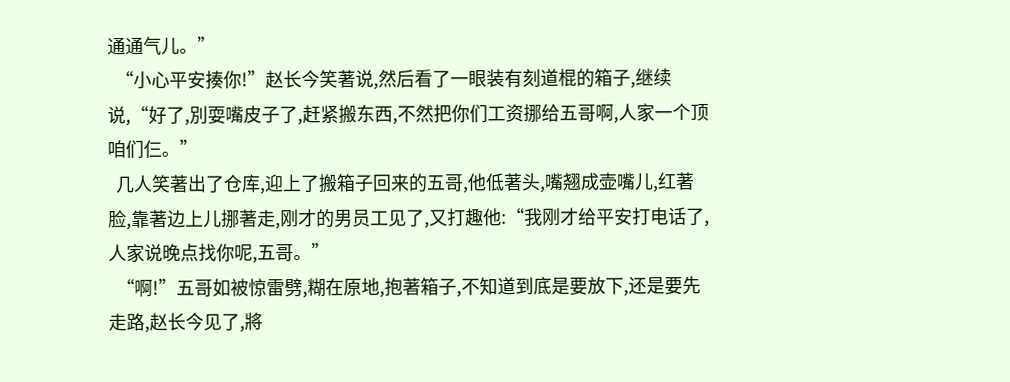通通气儿。”
  “小心平安揍你!”赵长今笑著说,然后看了一眼装有刻道棍的箱子,继续说,“好了,別耍嘴皮子了,赶紧搬东西,不然把你们工资挪给五哥啊,人家一个顶咱们仨。”
  几人笑著出了仓库,迎上了搬箱子回来的五哥,他低著头,嘴翘成壶嘴儿,红著脸,靠著边上儿挪著走,刚才的男员工见了,又打趣他:“我刚才给平安打电话了,人家说晚点找你呢,五哥。”
  “啊!”五哥如被惊雷劈,糊在原地,抱著箱子,不知道到底是要放下,还是要先走路,赵长今见了,將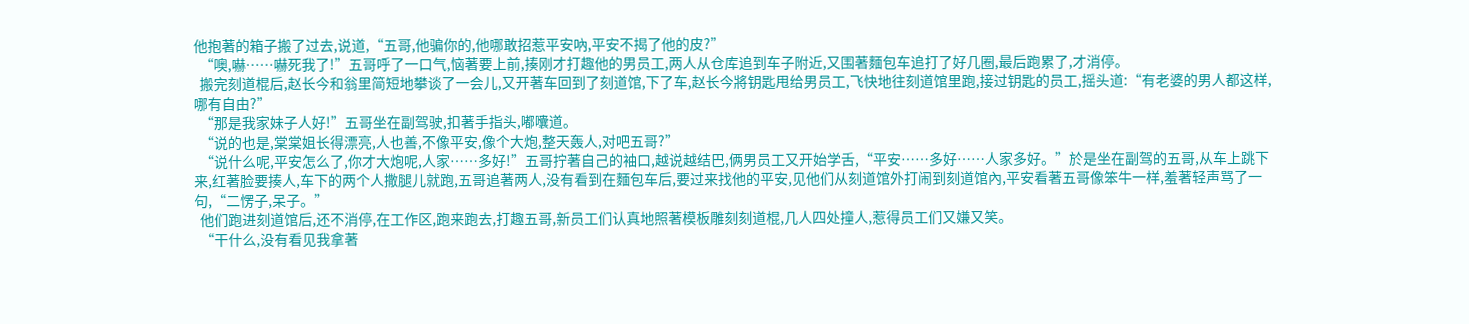他抱著的箱子搬了过去,说道,“五哥,他骗你的,他哪敢招惹平安吶,平安不揭了他的皮?”
  “噢,嚇……嚇死我了!”五哥呼了一口气,恼著要上前,揍刚才打趣他的男员工,两人从仓库追到车子附近,又围著麵包车追打了好几圈,最后跑累了,才消停。
  搬完刻道棍后,赵长今和翁里简短地攀谈了一会儿,又开著车回到了刻道馆,下了车,赵长今將钥匙甩给男员工,飞快地往刻道馆里跑,接过钥匙的员工,摇头道:“有老婆的男人都这样,哪有自由?”
  “那是我家妹子人好!”五哥坐在副驾驶,扣著手指头,嘟囔道。
  “说的也是,棠棠姐长得漂亮,人也善,不像平安,像个大炮,整天轰人,对吧五哥?”
  “说什么呢,平安怎么了,你才大炮呢,人家……多好!”五哥拧著自己的袖口,越说越结巴,俩男员工又开始学舌,“平安……多好……人家多好。”於是坐在副驾的五哥,从车上跳下来,红著脸要揍人,车下的两个人撒腿儿就跑,五哥追著两人,没有看到在麵包车后,要过来找他的平安,见他们从刻道馆外打闹到刻道馆內,平安看著五哥像笨牛一样,羞著轻声骂了一句,“二愣子,呆子。”
  他们跑进刻道馆后,还不消停,在工作区,跑来跑去,打趣五哥,新员工们认真地照著模板雕刻刻道棍,几人四处撞人,惹得员工们又嫌又笑。
  “干什么,没有看见我拿著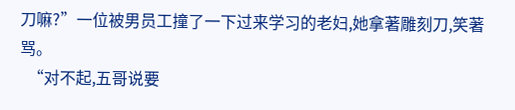刀嘛?”一位被男员工撞了一下过来学习的老妇,她拿著雕刻刀,笑著骂。
  “对不起,五哥说要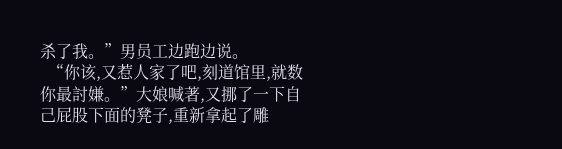杀了我。”男员工边跑边说。
  “你该,又惹人家了吧,刻道馆里,就数你最討嫌。”大娘喊著,又挪了一下自己屁股下面的凳子,重新拿起了雕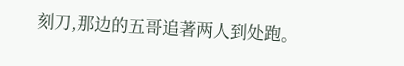刻刀,那边的五哥追著两人到处跑。